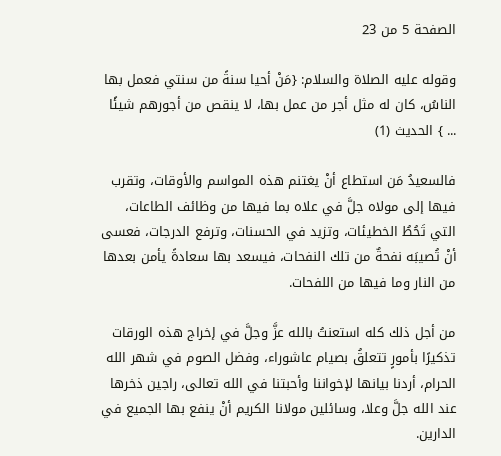الصفحة 5 من 23

وقوله عليه الصلاة والسلام: {مَنْ أحيا سنةً من سنتي فعمل بها الناسُ، كان له مثل أجر من عمل بها، لا ينقص من أجورهم شيئًا ... } الحديث (1)

فالسعيدُ مَن استطاع أنْ يغتنم هذه المواسم والأوقات، وتقرب فيها إلى مولاه جلَّ في علاه بما فيها من وظائف الطاعات، التي تَحُطُ الخطيئات، وتزيد في الحسنات، وترفع الدرجات، فعسى أنْ تُصيبَه نفحةٌ من تلك النفحات، فيسعد بها سعادةً يأمن بعدها من النار وما فيها من اللفحات.

من أجل ذلك كله استعنتُ بالله عزَّ وجلَّ في إخراج هذه الورقات تذكيرًا بأمورٍ تتعلقُ بصيام عاشوراء، وفضل الصوم في شهر الله الحرام، أردنا بيانها لإخواننا وأحبتنا في الله تعالى، راجين ذخرها عند الله جلَّ وعلا، وسائلين مولانا الكريم أنْ ينفع بها الجميع في الدارين.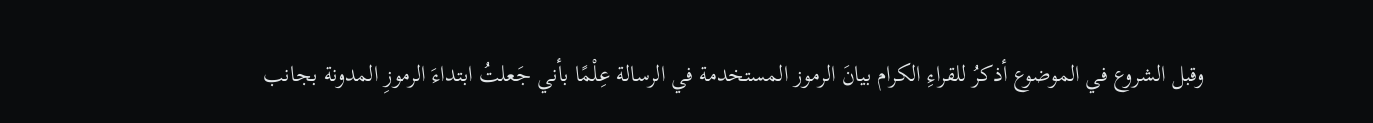وقبل الشروع في الموضوع أذكرُ للقراءِ الكرام بيانَ الرموز المستخدمة في الرسالة عِلْمًا بأني جَعلتُ ابتداءَ الرموزِ المدونة بجانب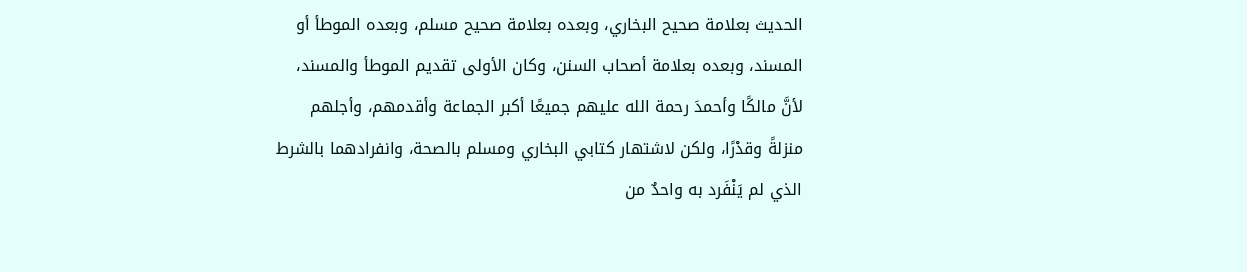الحديث بعلامة صحيح البخاري، وبعده بعلامة صحيح مسلم، وبعده الموطأ أو المسند، وبعده بعلامة أصحاب السنن، وكان الأولى تقديم الموطأ والمسند، لأنَّ مالكًا وأحمدَ رحمة الله عليهم جميعًا أكبر الجماعة وأقدمهم، وأجلهم منزلةً وقدْرًا، ولكن لاشتهار كتابي البخاري ومسلم بالصحة، وانفرادهما بالشرط الذي لم يَنْفَرد به واحدٌ من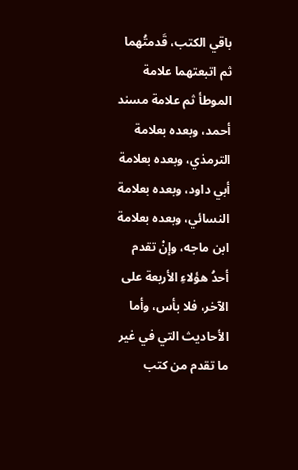باقي الكتب، قَدمتُهما ثم اتبعتهما علامة الموطأ ثم علامة مسند أحمد، وبعده بعلامة الترمذي، وبعده بعلامة أبي داود، وبعده بعلامة النسائي، وبعده بعلامة ابن ماجه، وإنْ تقدم أحدُ هؤلاءِ الأربعة على الآخر، فلا بأس، وأما الأحاديث التي في غير ما تقدم من كتب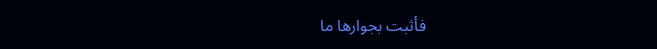فأثبت بجوارها ما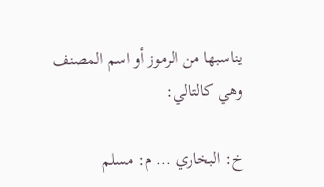يناسبها من الرموز أو اسم المصنف وهي كالتالي:

خ: البخاري ... م: مسلم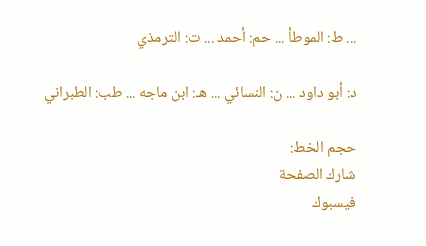... ط: الموطأ ... حم: أحمد ... ت: الترمذي

د: أبو داود ... ن: النسائي ... هـ: ابن ماجه ... طب: الطبراني

حجم الخط:
شارك الصفحة
فيسبوك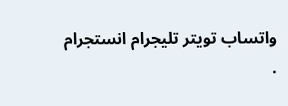واتساب تويتر تليجرام انستجرام
.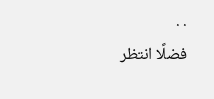. .
فضلًا انتظر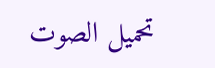تحميل الصوت